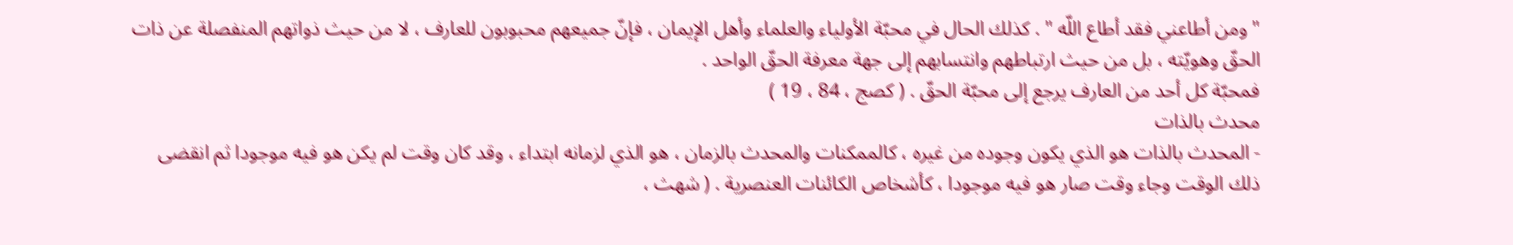" ومن أطاعني فقد أطاع اللّه " . كذلك الحال في محبّة الأولياء والعلماء وأهل الإيمان ، فإنّ جميعهم محبوبون للعارف ، لا من حيث ذواتهم المنفصلة عن ذات الحقّ وهويّته ، بل من حيث ارتباطهم وانتسابهم إلى جهة معرفة الحقّ الواحد .
فمحبّة كل أحد من العارف يرجع إلى محبّة الحقّ . ( كصج ، 84 ، 19 )
محدث بالذات
- المحدث بالذات هو الذي يكون وجوده من غيره ، كالممكنات والمحدث بالزمان ، هو الذي لزمانه ابتداء ، وقد كان وقت لم يكن هو فيه موجودا ثم انقضى ذلك الوقت وجاء وقت صار هو فيه موجودا ، كأشخاص الكائنات العنصرية . ( شهث ،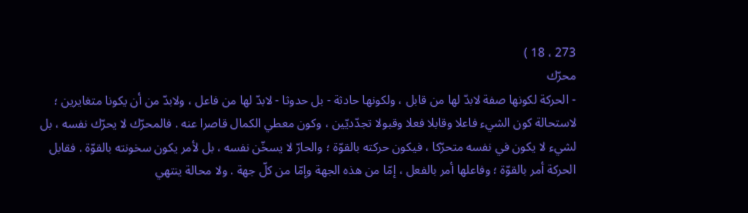273 ، 18 )
محرّك
- الحركة لكونها صفة لابدّ لها من قابل ، ولكونها حادثة - بل حدوثا - لابدّ لها من فاعل ، ولابدّ من أن يكونا متغايرين ؛ لاستحالة كون الشيء فاعلا وقابلا فعلا وقبولا تجدّديّين ، وكون معطي الكمال قاصرا عنه . فالمحرّك لا يحرّك نفسه ، بل لشيء لا يكون في نفسه متحرّكا ، فيكون حركته بالقوّة ؛ والحارّ لا يسخّن نفسه ، بل لأمر يكون سخونته بالقوّة . فقابل الحركة أمر بالقوّة ؛ وفاعلها أمر بالفعل ، إمّا من هذه الجهة وإمّا من كلّ جهة . ولا محالة ينتهي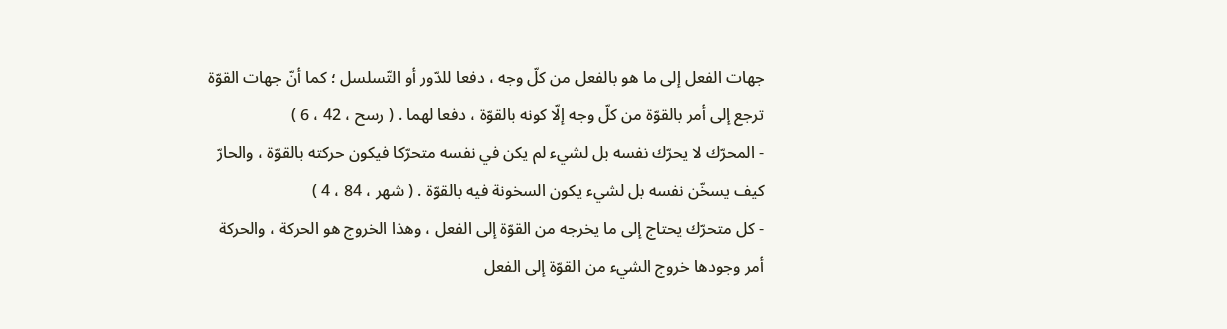جهات الفعل إلى ما هو بالفعل من كلّ وجه ، دفعا للدّور أو التّسلسل ؛ كما أنّ جهات القوّة ترجع إلى أمر بالقوّة من كلّ وجه إلّا كونه بالقوّة ، دفعا لهما . ( رسح ، 42 ، 6 )
- المحرّك لا يحرّك نفسه بل لشيء لم يكن في نفسه متحرّكا فيكون حركته بالقوّة ، والحارّ كيف يسخّن نفسه بل لشيء يكون السخونة فيه بالقوّة . ( شهر ، 84 ، 4 )
- كل متحرّك يحتاج إلى ما يخرجه من القوّة إلى الفعل ، وهذا الخروج هو الحركة ، والحركة أمر وجودها خروج الشيء من القوّة إلى الفعل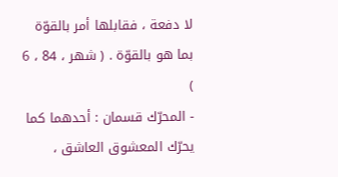لا دفعة ، فقابلها أمر بالقوّة بما هو بالقوّة . ( شهر ، 84 ، 6 )
- المحرّك قسمان : أحدهما كما يحرّك المعشوق العاشق ،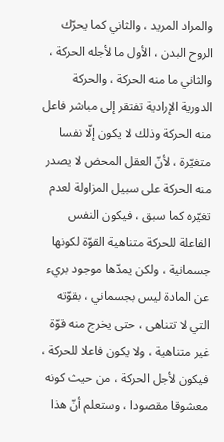والمراد المريد ، والثاني كما يحرّك الروح البدن ، الأول ما لأجله الحركة ، والثاني ما منه الحركة ، والحركة الدورية الإرادية تفتقر إلى مباشر فاعل منه الحركة وذلك لا يكون إلّا نفسا متغيّرة ، لأنّ العقل المحض لا يصدر منه الحركة على سبيل المزاولة لعدم تغيّره كما سبق ، فيكون النفس الفاعلة للحركة متناهية القوّة لكونها جسمانية ، ولكن يمدّها موجود بريء عن المادة ليس بجسماني ، بقوّته التي لا تتناهى ، حتى يخرج منه قوّة غير متناهية ، ولا يكون فاعلا للحركة ، فيكون لأجل الحركة ، من حيث كونه معشوقا مقصودا ، وستعلم أنّ هذا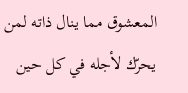المعشوق مما ينال ذاته لمن يحرّك لأجله في كل حين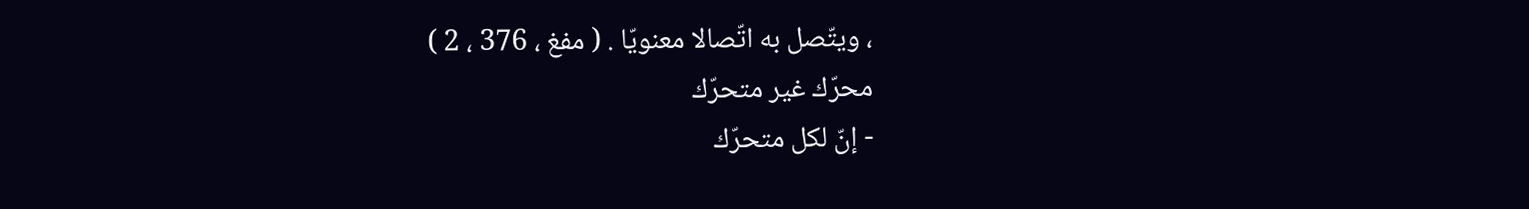، ويتّصل به اتّصالا معنويّا . ( مفغ ، 376 ، 2 )
محرّك غير متحرّك
- إنّ لكل متحرّك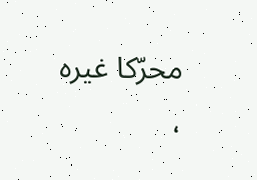محرّكا غيره ،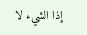إذا الشيء لا